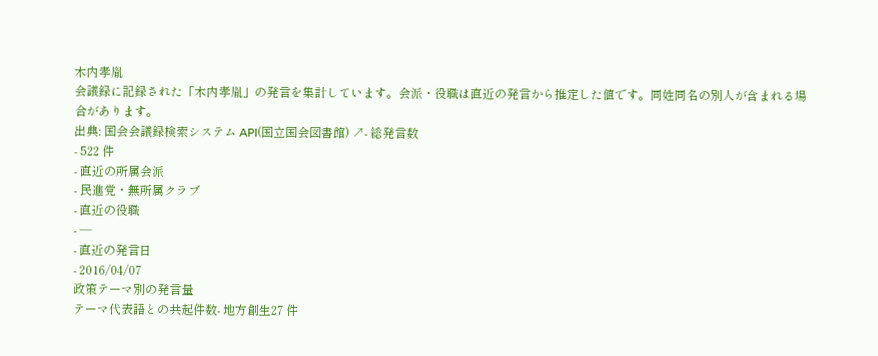木内孝胤
会議録に記録された「木内孝胤」の発言を集計しています。会派・役職は直近の発言から推定した値です。同姓同名の別人が含まれる場合があります。
出典: 国会会議録検索システム API(国立国会図書館) ↗- 総発言数
- 522 件
- 直近の所属会派
- 民進党・無所属クラブ
- 直近の役職
- —
- 直近の発言日
- 2016/04/07
政策テーマ別の発言量
テーマ代表語との共起件数- 地方創生27 件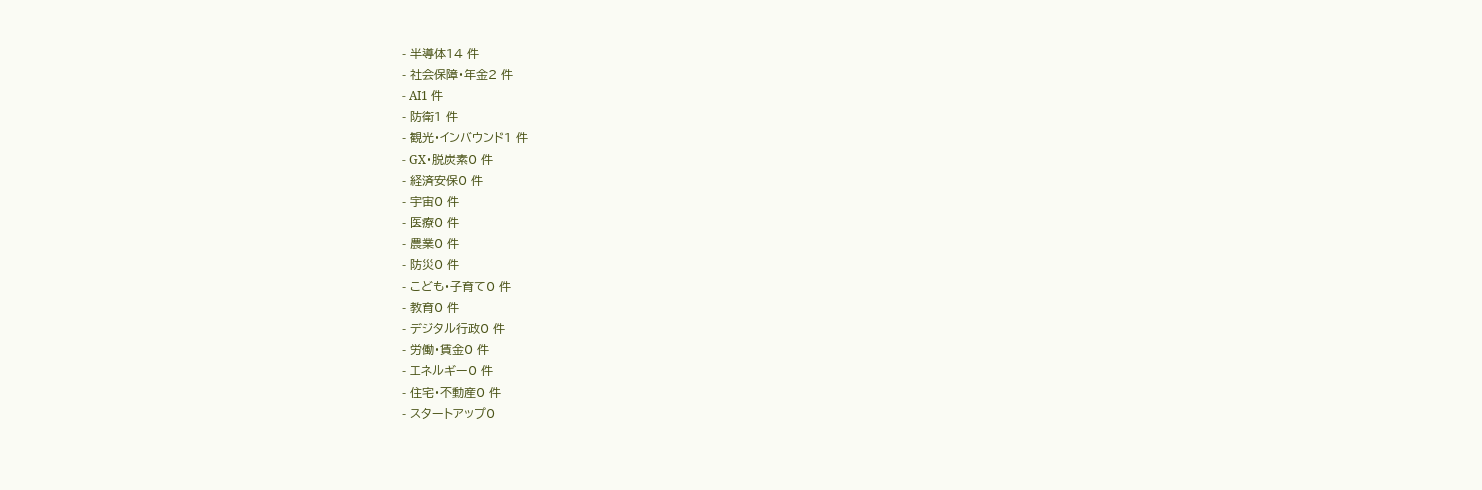- 半導体14 件
- 社会保障・年金2 件
- AI1 件
- 防衛1 件
- 観光・インバウンド1 件
- GX・脱炭素0 件
- 経済安保0 件
- 宇宙0 件
- 医療0 件
- 農業0 件
- 防災0 件
- こども・子育て0 件
- 教育0 件
- デジタル行政0 件
- 労働・賃金0 件
- エネルギー0 件
- 住宅・不動産0 件
- スタートアップ0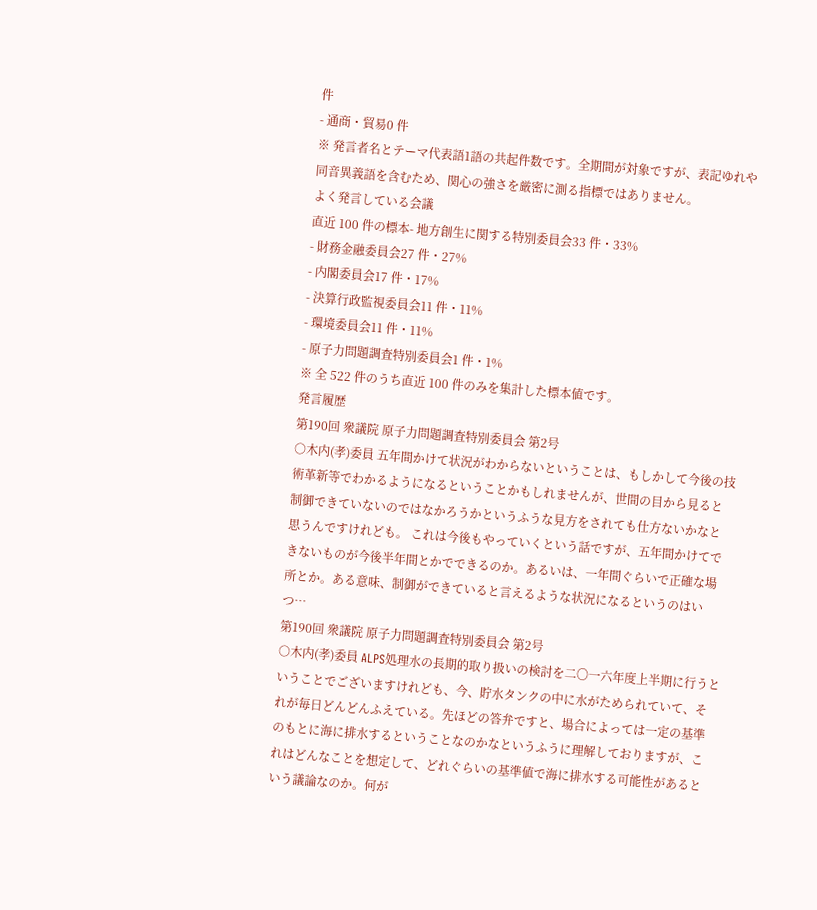件
- 通商・貿易0 件
※ 発言者名とテーマ代表語1語の共起件数です。全期間が対象ですが、表記ゆれや 同音異義語を含むため、関心の強さを厳密に測る指標ではありません。
よく発言している会議
直近 100 件の標本- 地方創生に関する特別委員会33 件・33%
- 財務金融委員会27 件・27%
- 内閣委員会17 件・17%
- 決算行政監視委員会11 件・11%
- 環境委員会11 件・11%
- 原子力問題調査特別委員会1 件・1%
※ 全 522 件のうち直近 100 件のみを集計した標本値です。
発言履歴
第190回 衆議院 原子力問題調査特別委員会 第2号
○木内(孝)委員 五年間かけて状況がわからないということは、もしかして今後の技術革新等でわかるようになるということかもしれませんが、世間の目から見ると制御できていないのではなかろうかというふうな見方をされても仕方ないかなと思うんですけれども。 これは今後もやっていくという話ですが、五年間かけてできないものが今後半年間とかでできるのか。あるいは、一年間ぐらいで正確な場所とか。ある意味、制御ができていると言えるような状況になるというのはいつ…
第190回 衆議院 原子力問題調査特別委員会 第2号
○木内(孝)委員 ALPS処理水の長期的取り扱いの検討を二〇一六年度上半期に行うということでございますけれども、今、貯水タンクの中に水がためられていて、それが毎日どんどんふえている。先ほどの答弁ですと、場合によっては一定の基準のもとに海に排水するということなのかなというふうに理解しておりますが、これはどんなことを想定して、どれぐらいの基準値で海に排水する可能性があるという議論なのか。何が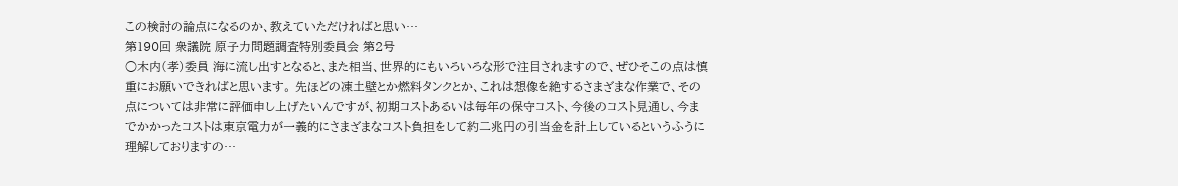この検討の論点になるのか、教えていただければと思い…
第190回 衆議院 原子力問題調査特別委員会 第2号
○木内(孝)委員 海に流し出すとなると、また相当、世界的にもいろいろな形で注目されますので、ぜひそこの点は慎重にお願いできればと思います。 先ほどの凍土壁とか燃料タンクとか、これは想像を絶するさまざまな作業で、その点については非常に評価申し上げたいんですが、初期コストあるいは毎年の保守コスト、今後のコスト見通し、今までかかったコストは東京電力が一義的にさまざまなコスト負担をして約二兆円の引当金を計上しているというふうに理解しておりますの…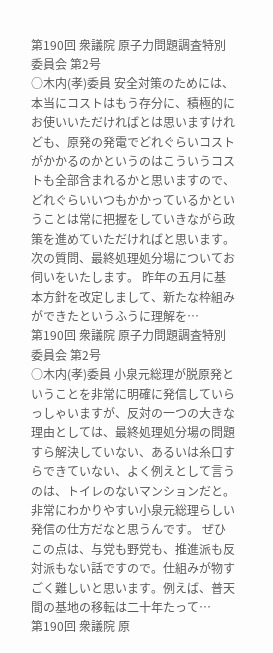第190回 衆議院 原子力問題調査特別委員会 第2号
○木内(孝)委員 安全対策のためには、本当にコストはもう存分に、積極的にお使いいただければとは思いますけれども、原発の発電でどれぐらいコストがかかるのかというのはこういうコストも全部含まれるかと思いますので、どれぐらいいつもかかっているかということは常に把握をしていきながら政策を進めていただければと思います。 次の質問、最終処理処分場についてお伺いをいたします。 昨年の五月に基本方針を改定しまして、新たな枠組みができたというふうに理解を…
第190回 衆議院 原子力問題調査特別委員会 第2号
○木内(孝)委員 小泉元総理が脱原発ということを非常に明確に発信していらっしゃいますが、反対の一つの大きな理由としては、最終処理処分場の問題すら解決していない、あるいは糸口すらできていない、よく例えとして言うのは、トイレのないマンションだと。非常にわかりやすい小泉元総理らしい発信の仕方だなと思うんです。 ぜひこの点は、与党も野党も、推進派も反対派もない話ですので。仕組みが物すごく難しいと思います。例えば、普天間の基地の移転は二十年たって…
第190回 衆議院 原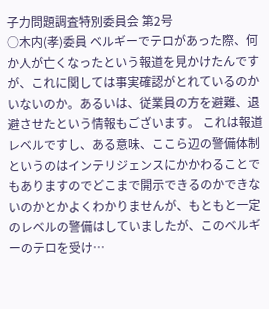子力問題調査特別委員会 第2号
○木内(孝)委員 ベルギーでテロがあった際、何か人が亡くなったという報道を見かけたんですが、これに関しては事実確認がとれているのかいないのか。あるいは、従業員の方を避難、退避させたという情報もございます。 これは報道レベルですし、ある意味、ここら辺の警備体制というのはインテリジェンスにかかわることでもありますのでどこまで開示できるのかできないのかとかよくわかりませんが、もともと一定のレベルの警備はしていましたが、このベルギーのテロを受け…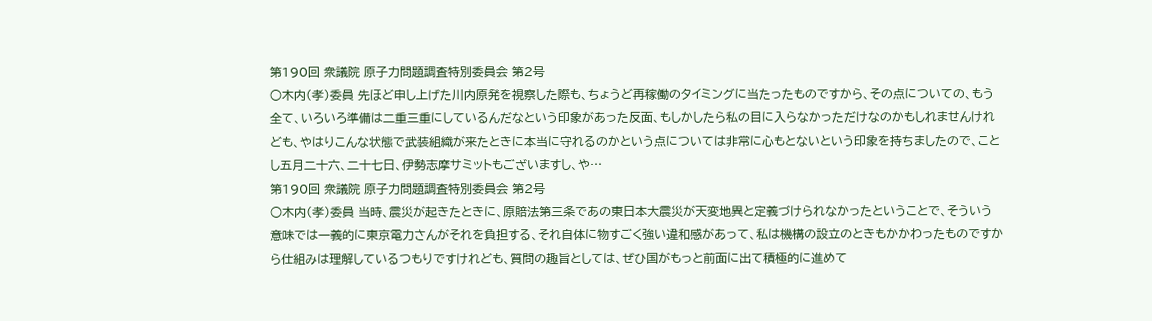第190回 衆議院 原子力問題調査特別委員会 第2号
○木内(孝)委員 先ほど申し上げた川内原発を視察した際も、ちょうど再稼働のタイミングに当たったものですから、その点についての、もう全て、いろいろ準備は二重三重にしているんだなという印象があった反面、もしかしたら私の目に入らなかっただけなのかもしれませんけれども、やはりこんな状態で武装組織が来たときに本当に守れるのかという点については非常に心もとないという印象を持ちましたので、ことし五月二十六、二十七日、伊勢志摩サミットもございますし、や…
第190回 衆議院 原子力問題調査特別委員会 第2号
○木内(孝)委員 当時、震災が起きたときに、原賠法第三条であの東日本大震災が天変地異と定義づけられなかったということで、そういう意味では一義的に東京電力さんがそれを負担する、それ自体に物すごく強い違和感があって、私は機構の設立のときもかかわったものですから仕組みは理解しているつもりですけれども、質問の趣旨としては、ぜひ国がもっと前面に出て積極的に進めて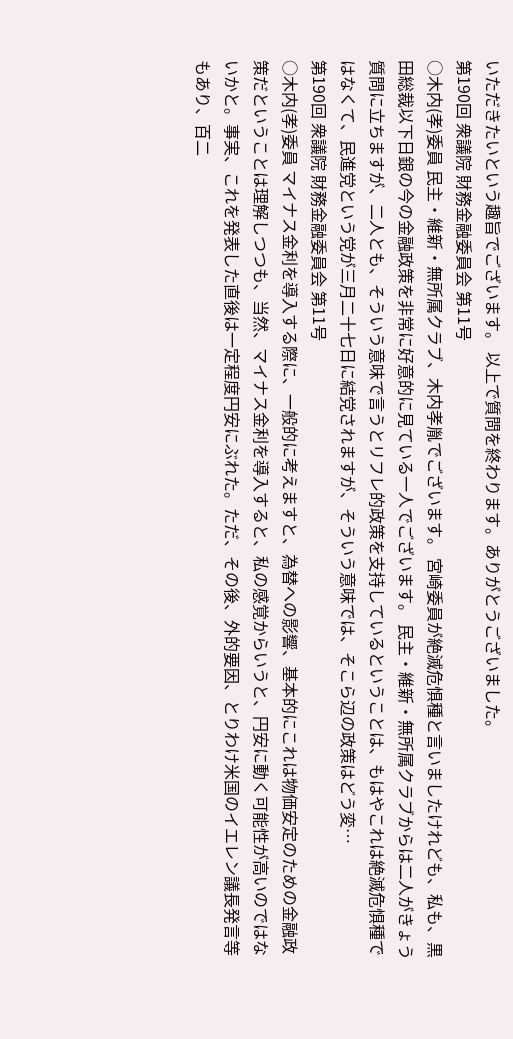いただきたいという趣旨でございます。 以上で質問を終わります。ありがとうございました。
第190回 衆議院 財務金融委員会 第11号
○木内(孝)委員 民主・維新・無所属クラブ、木内孝胤でございます。 宮崎委員が絶滅危惧種と言いましたけれども、私も、黒田総裁以下日銀の今の金融政策を非常に好意的に見ている一人でございます。 民主・維新・無所属クラブからは二人がきょう質問に立ちますが、二人とも、そういう意味で言うとリフレ的政策を支持しているということは、もはやこれは絶滅危惧種ではなくて、民進党という党が三月二十七日に結党されますが、そういう意味では、そこら辺の政策はどう変…
第190回 衆議院 財務金融委員会 第11号
○木内(孝)委員 マイナス金利を導入する際に、一般的に考えますと、為替への影響、基本的にこれは物価安定のための金融政策だということは理解しつつも、当然、マイナス金利を導入すると、私の感覚からいうと、円安に動く可能性が高いのではないかと。事実、これを発表した直後は一定程度円安にぶれた。ただ、その後、外的要因、とりわけ米国のイエレン議長発言等もあり、百二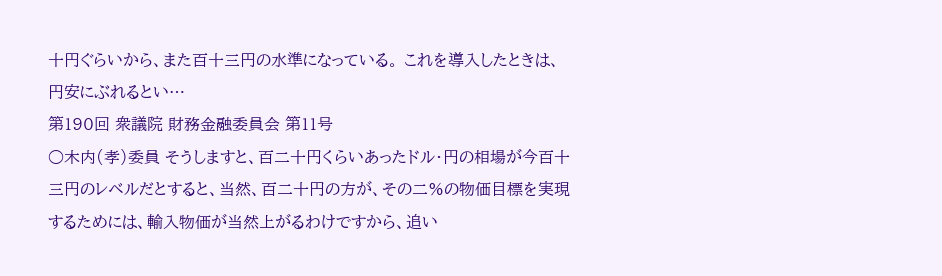十円ぐらいから、また百十三円の水準になっている。 これを導入したときは、円安にぶれるとい…
第190回 衆議院 財務金融委員会 第11号
○木内(孝)委員 そうしますと、百二十円くらいあったドル・円の相場が今百十三円のレベルだとすると、当然、百二十円の方が、その二%の物価目標を実現するためには、輸入物価が当然上がるわけですから、追い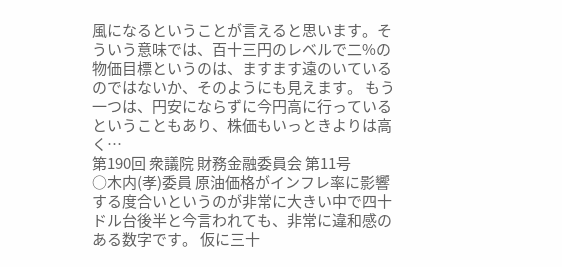風になるということが言えると思います。そういう意味では、百十三円のレベルで二%の物価目標というのは、ますます遠のいているのではないか、そのようにも見えます。 もう一つは、円安にならずに今円高に行っているということもあり、株価もいっときよりは高く…
第190回 衆議院 財務金融委員会 第11号
○木内(孝)委員 原油価格がインフレ率に影響する度合いというのが非常に大きい中で四十ドル台後半と今言われても、非常に違和感のある数字です。 仮に三十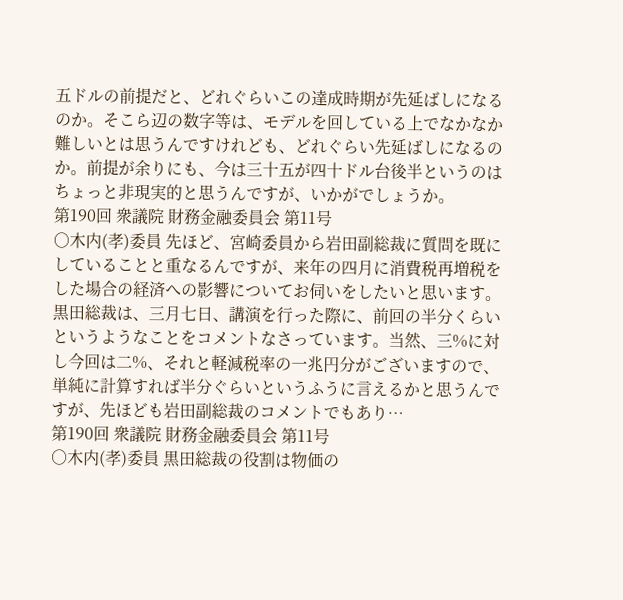五ドルの前提だと、どれぐらいこの達成時期が先延ばしになるのか。そこら辺の数字等は、モデルを回している上でなかなか難しいとは思うんですけれども、どれぐらい先延ばしになるのか。前提が余りにも、今は三十五が四十ドル台後半というのはちょっと非現実的と思うんですが、いかがでしょうか。
第190回 衆議院 財務金融委員会 第11号
○木内(孝)委員 先ほど、宮崎委員から岩田副総裁に質問を既にしていることと重なるんですが、来年の四月に消費税再増税をした場合の経済への影響についてお伺いをしたいと思います。 黒田総裁は、三月七日、講演を行った際に、前回の半分くらいというようなことをコメントなさっています。当然、三%に対し今回は二%、それと軽減税率の一兆円分がございますので、単純に計算すれば半分ぐらいというふうに言えるかと思うんですが、先ほども岩田副総裁のコメントでもあり…
第190回 衆議院 財務金融委員会 第11号
○木内(孝)委員 黒田総裁の役割は物価の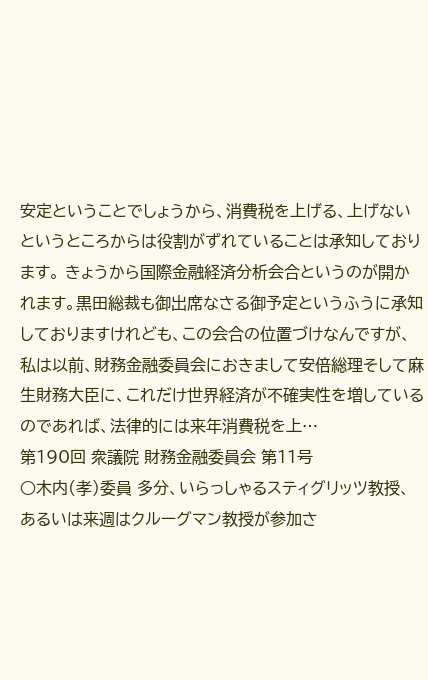安定ということでしょうから、消費税を上げる、上げないというところからは役割がずれていることは承知しております。 きょうから国際金融経済分析会合というのが開かれます。黒田総裁も御出席なさる御予定というふうに承知しておりますけれども、この会合の位置づけなんですが、私は以前、財務金融委員会におきまして安倍総理そして麻生財務大臣に、これだけ世界経済が不確実性を増しているのであれば、法律的には来年消費税を上…
第190回 衆議院 財務金融委員会 第11号
○木内(孝)委員 多分、いらっしゃるスティグリッツ教授、あるいは来週はクルーグマン教授が参加さ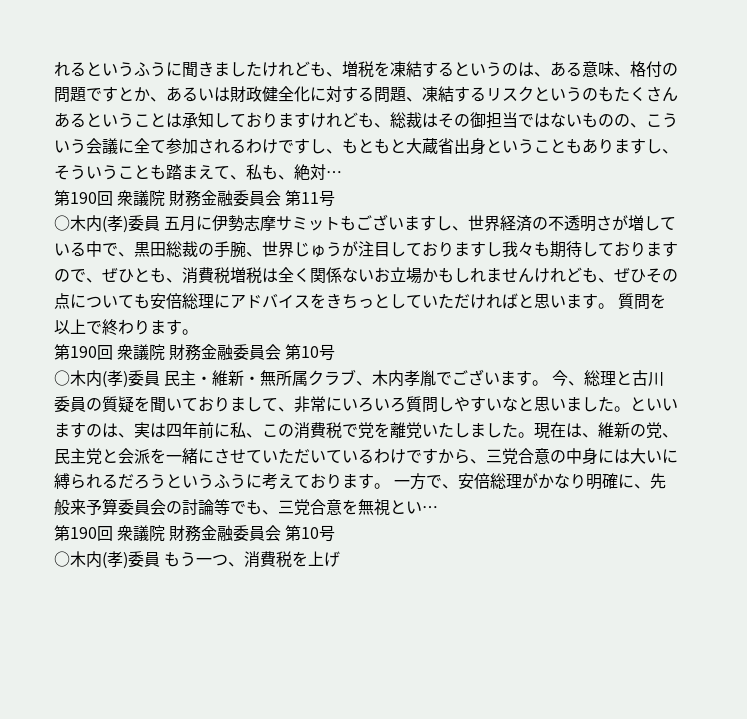れるというふうに聞きましたけれども、増税を凍結するというのは、ある意味、格付の問題ですとか、あるいは財政健全化に対する問題、凍結するリスクというのもたくさんあるということは承知しておりますけれども、総裁はその御担当ではないものの、こういう会議に全て参加されるわけですし、もともと大蔵省出身ということもありますし、そういうことも踏まえて、私も、絶対…
第190回 衆議院 財務金融委員会 第11号
○木内(孝)委員 五月に伊勢志摩サミットもございますし、世界経済の不透明さが増している中で、黒田総裁の手腕、世界じゅうが注目しておりますし我々も期待しておりますので、ぜひとも、消費税増税は全く関係ないお立場かもしれませんけれども、ぜひその点についても安倍総理にアドバイスをきちっとしていただければと思います。 質問を以上で終わります。
第190回 衆議院 財務金融委員会 第10号
○木内(孝)委員 民主・維新・無所属クラブ、木内孝胤でございます。 今、総理と古川委員の質疑を聞いておりまして、非常にいろいろ質問しやすいなと思いました。といいますのは、実は四年前に私、この消費税で党を離党いたしました。現在は、維新の党、民主党と会派を一緒にさせていただいているわけですから、三党合意の中身には大いに縛られるだろうというふうに考えております。 一方で、安倍総理がかなり明確に、先般来予算委員会の討論等でも、三党合意を無視とい…
第190回 衆議院 財務金融委員会 第10号
○木内(孝)委員 もう一つ、消費税を上げ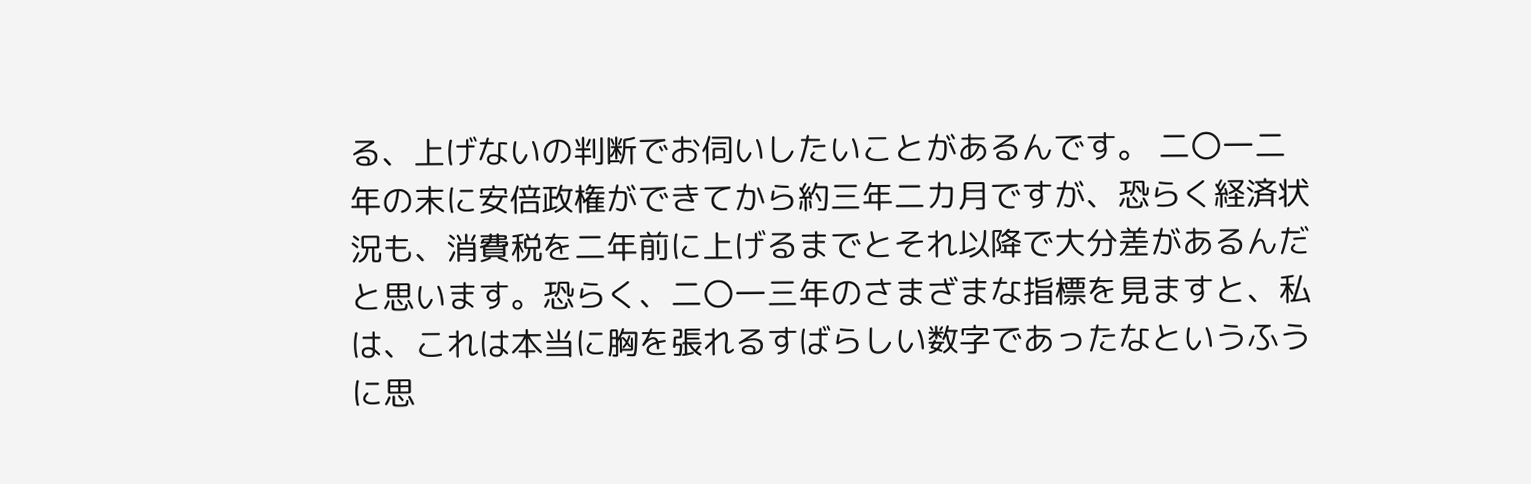る、上げないの判断でお伺いしたいことがあるんです。 二〇一二年の末に安倍政権ができてから約三年二カ月ですが、恐らく経済状況も、消費税を二年前に上げるまでとそれ以降で大分差があるんだと思います。恐らく、二〇一三年のさまざまな指標を見ますと、私は、これは本当に胸を張れるすばらしい数字であったなというふうに思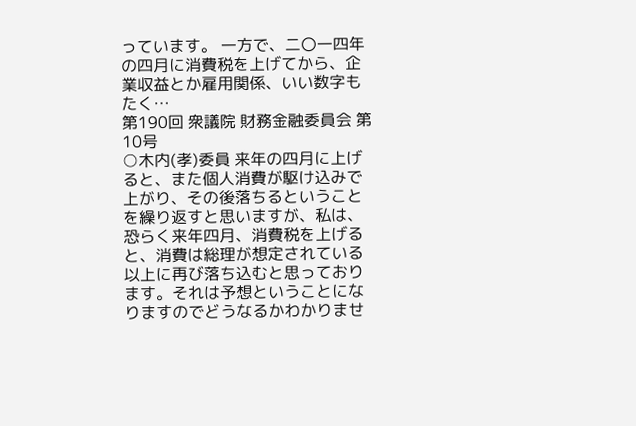っています。 一方で、二〇一四年の四月に消費税を上げてから、企業収益とか雇用関係、いい数字もたく…
第190回 衆議院 財務金融委員会 第10号
○木内(孝)委員 来年の四月に上げると、また個人消費が駆け込みで上がり、その後落ちるということを繰り返すと思いますが、私は、恐らく来年四月、消費税を上げると、消費は総理が想定されている以上に再び落ち込むと思っております。それは予想ということになりますのでどうなるかわかりませ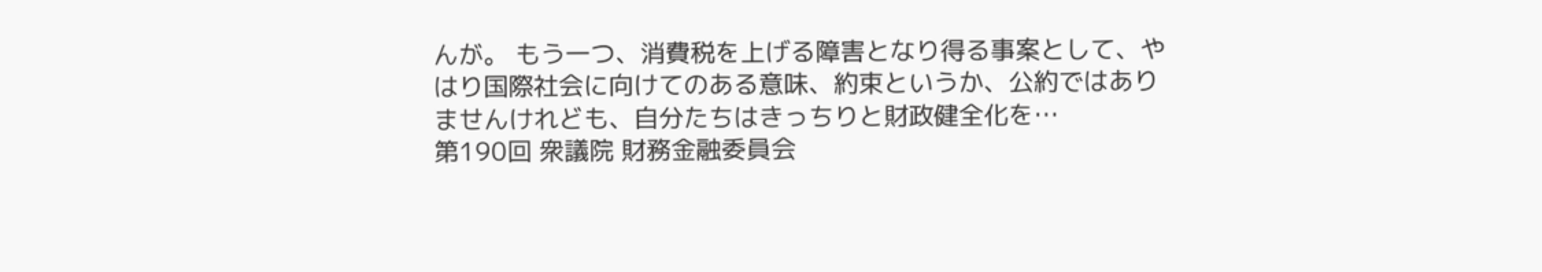んが。 もう一つ、消費税を上げる障害となり得る事案として、やはり国際社会に向けてのある意味、約束というか、公約ではありませんけれども、自分たちはきっちりと財政健全化を…
第190回 衆議院 財務金融委員会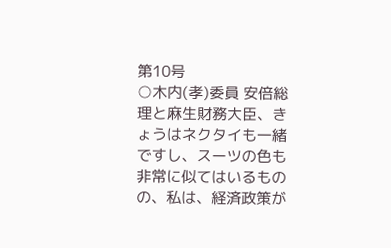第10号
○木内(孝)委員 安倍総理と麻生財務大臣、きょうはネクタイも一緒ですし、スーツの色も非常に似てはいるものの、私は、経済政策が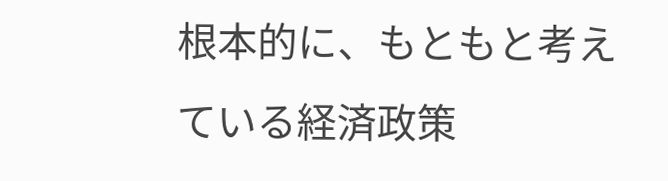根本的に、もともと考えている経済政策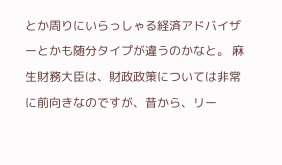とか周りにいらっしゃる経済アドバイザーとかも随分タイプが違うのかなと。 麻生財務大臣は、財政政策については非常に前向きなのですが、昔から、リー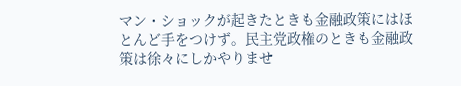マン・ショックが起きたときも金融政策にはほとんど手をつけず。民主党政権のときも金融政策は徐々にしかやりませ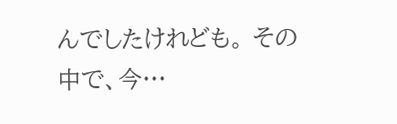んでしたけれども。 その中で、今…